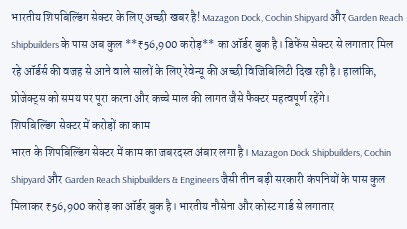भारतीय शिपबिल्डिंग सेक्टर के लिए अच्छी खबर है! Mazagon Dock, Cochin Shipyard और Garden Reach Shipbuilders के पास अब कुल **₹56,900 करोड़** का ऑर्डर बुक है। डिफेंस सेक्टर से लगातार मिल रहे ऑर्डर्स की वजह से आने वाले सालों के लिए रेवेन्यू की अच्छी विजिबिलिटी दिख रही है। हालांकि, प्रोजेक्ट्स को समय पर पूरा करना और कच्चे माल की लागत जैसे फैक्टर महत्वपूर्ण रहेंगे।
शिपबिल्डिंग सेक्टर में करोड़ों का काम
भारत के शिपबिल्डिंग सेक्टर में काम का जबरदस्त अंबार लगा है। Mazagon Dock Shipbuilders, Cochin Shipyard और Garden Reach Shipbuilders & Engineers जैसी तीन बड़ी सरकारी कंपनियों के पास कुल मिलाकर ₹56,900 करोड़ का ऑर्डर बुक है। भारतीय नौसेना और कोस्ट गार्ड से लगातार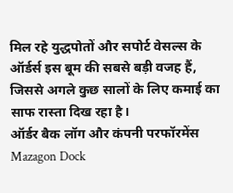मिल रहे युद्धपोतों और सपोर्ट वेसल्स के ऑर्डर्स इस बूम की सबसे बड़ी वजह हैं, जिससे अगले कुछ सालों के लिए कमाई का साफ रास्ता दिख रहा है।
ऑर्डर बैक लॉग और कंपनी परफॉरमेंस
Mazagon Dock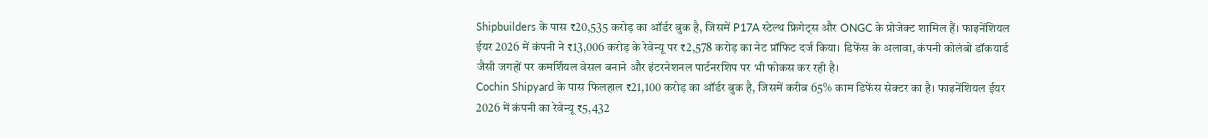Shipbuilders के पास ₹20,535 करोड़ का ऑर्डर बुक है, जिसमें P17A स्टेल्थ फ्रिगेट्स और ONGC के प्रोजेक्ट शामिल हैं। फाइनेंशियल ईयर 2026 में कंपनी ने ₹13,006 करोड़ के रेवेन्यू पर ₹2,578 करोड़ का नेट प्रॉफिट दर्ज किया। डिफेंस के अलावा, कंपनी कोलंबो डॉकयार्ड जैसी जगहों पर कमर्शियल वेसल बनाने और इंटरनेशनल पार्टनरशिप पर भी फोकस कर रही है।
Cochin Shipyard के पास फिलहाल ₹21,100 करोड़ का ऑर्डर बुक है, जिसमें करीब 65% काम डिफेंस सेक्टर का है। फाइनेंशियल ईयर 2026 में कंपनी का रेवेन्यू ₹5,432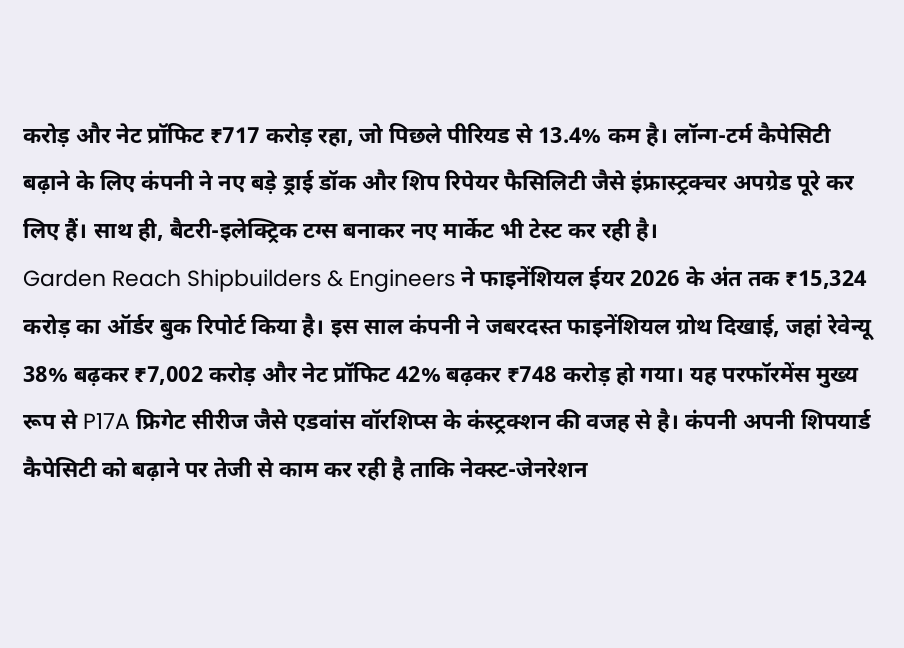करोड़ और नेट प्रॉफिट ₹717 करोड़ रहा, जो पिछले पीरियड से 13.4% कम है। लॉन्ग-टर्म कैपेसिटी बढ़ाने के लिए कंपनी ने नए बड़े ड्राई डॉक और शिप रिपेयर फैसिलिटी जैसे इंफ्रास्ट्रक्चर अपग्रेड पूरे कर लिए हैं। साथ ही, बैटरी-इलेक्ट्रिक टग्स बनाकर नए मार्केट भी टेस्ट कर रही है।
Garden Reach Shipbuilders & Engineers ने फाइनेंशियल ईयर 2026 के अंत तक ₹15,324 करोड़ का ऑर्डर बुक रिपोर्ट किया है। इस साल कंपनी ने जबरदस्त फाइनेंशियल ग्रोथ दिखाई, जहां रेवेन्यू 38% बढ़कर ₹7,002 करोड़ और नेट प्रॉफिट 42% बढ़कर ₹748 करोड़ हो गया। यह परफॉरमेंस मुख्य रूप से P17A फ्रिगेट सीरीज जैसे एडवांस वॉरशिप्स के कंस्ट्रक्शन की वजह से है। कंपनी अपनी शिपयार्ड कैपेसिटी को बढ़ाने पर तेजी से काम कर रही है ताकि नेक्स्ट-जेनरेशन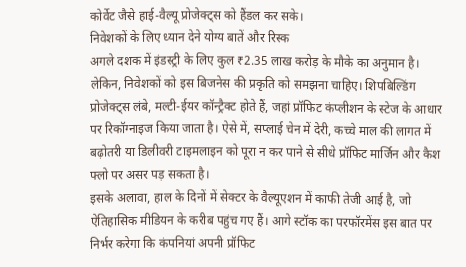कोर्वेट जैसे हाई-वैल्यू प्रोजेक्ट्स को हैंडल कर सके।
निवेशकों के लिए ध्यान देने योग्य बातें और रिस्क
अगले दशक में इंडस्ट्री के लिए कुल ₹2.35 लाख करोड़ के मौके का अनुमान है। लेकिन, निवेशकों को इस बिजनेस की प्रकृति को समझना चाहिए। शिपबिल्डिंग प्रोजेक्ट्स लंबे, मल्टी-ईयर कॉन्ट्रैक्ट होते हैं, जहां प्रॉफिट कंप्लीशन के स्टेज के आधार पर रिकॉग्नाइज किया जाता है। ऐसे में, सप्लाई चेन में देरी, कच्चे माल की लागत में बढ़ोतरी या डिलीवरी टाइमलाइन को पूरा न कर पाने से सीधे प्रॉफिट मार्जिन और कैश फ्लो पर असर पड़ सकता है।
इसके अलावा, हाल के दिनों में सेक्टर के वैल्यूएशन में काफी तेजी आई है, जो ऐतिहासिक मीडियन के करीब पहुंच गए हैं। आगे स्टॉक का परफॉरमेंस इस बात पर निर्भर करेगा कि कंपनियां अपनी प्रॉफिट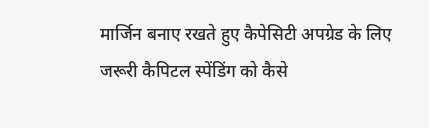मार्जिन बनाए रखते हुए कैपेसिटी अपग्रेड के लिए जरूरी कैपिटल स्पेंडिंग को कैसे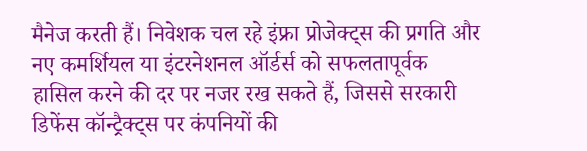मैनेज करती हैं। निवेशक चल रहे इंफ्रा प्रोजेक्ट्स की प्रगति और नए कमर्शियल या इंटरनेशनल ऑर्डर्स को सफलतापूर्वक हासिल करने की दर पर नजर रख सकते हैं, जिससे सरकारी डिफेंस कॉन्ट्रैक्ट्स पर कंपनियों की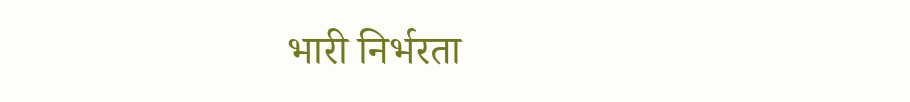भारी निर्भरता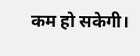कम हो सकेगी।